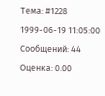Тема: #1228
1999-06-19 11:05:00
Сообщений: 44
Оценка: 0.00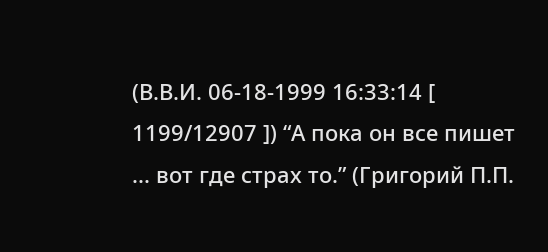(В.В.И. 06-18-1999 16:33:14 [ 1199/12907 ]) “А пока он все пишет ... вот где страх то.” (Григорий П.П.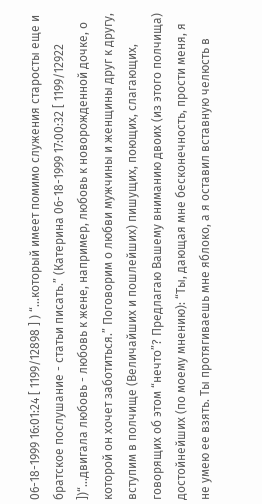06-18-1999 16:01:24 [ 1199/12898 ] ) “…который имеет помимо служения старосты еще и братское послушание - статьи писать.” (Катерина 06-18-1999 17:00:32 [ 1199/12922 ])“…двигала любовь - любовь к жене, например, любовь к новорожденной дочке, о которой он хочет заботиться.” Поговорим о любви мужчины и женщины друг к другу, вступим в полчище (Величайших и пошлейших) пишущих, поющих, слагающих, говорящих об этом “нечто”? Предлагаю Вашему вниманию двоих (из этого полчища) достойнейших (по моему мнению): “Ты, дающая мне бесконечность, прости меня, я не умею ее взять. Ты протягиваешь мне яблоко, а я оставил вставную челюсть в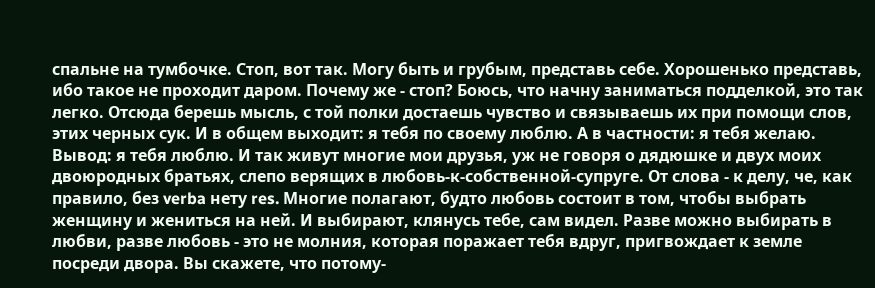спальне на тумбочке. Стоп, вот так. Могу быть и грубым, представь себе. Хорошенько представь, ибо такое не проходит даром. Почему же - стоп? Боюсь, что начну заниматься подделкой, это так легко. Отсюда берешь мысль, с той полки достаешь чувство и связываешь их при помощи слов, этих черных сук. И в общем выходит: я тебя по своему люблю. А в частности: я тебя желаю. Вывод: я тебя люблю. И так живут многие мои друзья, уж не говоря о дядюшке и двух моих двоюродных братьях, слепо верящих в любовь-к-собственной-супруге. От слова - к делу, че, как правило, без verba нету res. Многие полагают, будто любовь состоит в том, чтобы выбрать женщину и жениться на ней. И выбирают, клянусь тебе, сам видел. Разве можно выбирать в любви, разве любовь - это не молния, которая поражает тебя вдруг, пригвождает к земле посреди двора. Вы скажете, что потому-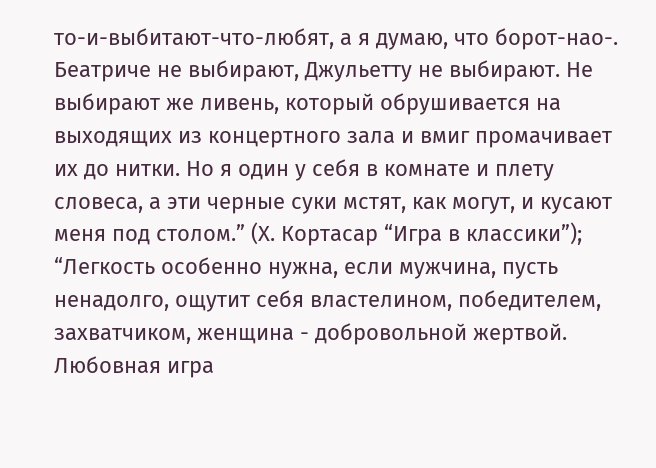то-и-выбитают-что-любят, а я думаю, что борот-нао-. Беатриче не выбирают, Джульетту не выбирают. Не выбирают же ливень, который обрушивается на выходящих из концертного зала и вмиг промачивает их до нитки. Но я один у себя в комнате и плету словеса, а эти черные суки мстят, как могут, и кусают меня под столом.” (Х. Кортасар “Игра в классики”); “Легкость особенно нужна, если мужчина, пусть ненадолго, ощутит себя властелином, победителем, захватчиком, женщина - добровольной жертвой. Любовная игра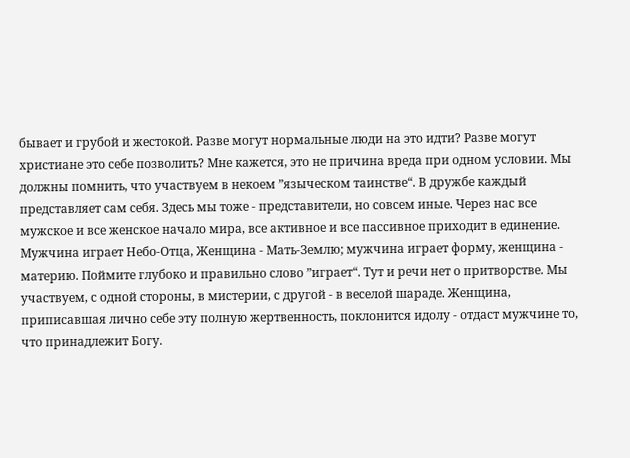бывает и грубой и жестокой. Разве могут нормальные люди на это идти? Разве могут христиане это себе позволить? Мне кажется, это не причина вреда при одном условии. Мы должны помнить, что участвуем в некоем ”языческом таинстве“. В дружбе каждый представляет сам себя. Здесь мы тоже - представители, но совсем иные. Через нас все мужское и все женское начало мира, все активное и все пассивное приходит в единение. Мужчина играет Небо-Отца, Женщина - Мать-Землю; мужчина играет форму, женщина - материю. Поймите глубоко и правильно слово ”играет“. Тут и речи нет о притворстве. Мы участвуем, с одной стороны, в мистерии, с другой - в веселой шараде. Женщина, приписавшая лично себе эту полную жертвенность, поклонится идолу - отдаст мужчине то, что принадлежит Богу.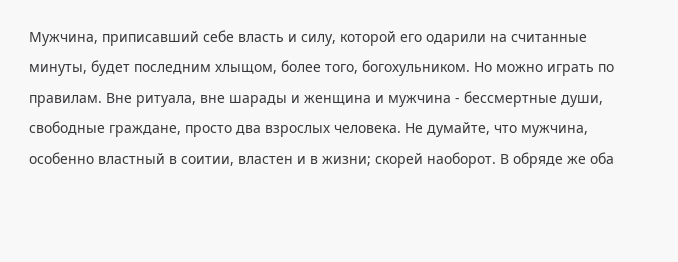Мужчина, приписавший себе власть и силу, которой его одарили на считанные минуты, будет последним хлыщом, более того, богохульником. Но можно играть по правилам. Вне ритуала, вне шарады и женщина и мужчина - бессмертные души, свободные граждане, просто два взрослых человека. Не думайте, что мужчина, особенно властный в соитии, властен и в жизни; скорей наоборот. В обряде же оба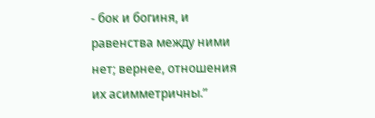- бок и богиня, и равенства между ними нет; вернее, отношения их асимметричны.”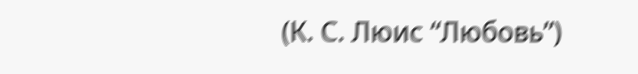(К. С. Люис “Любовь”)